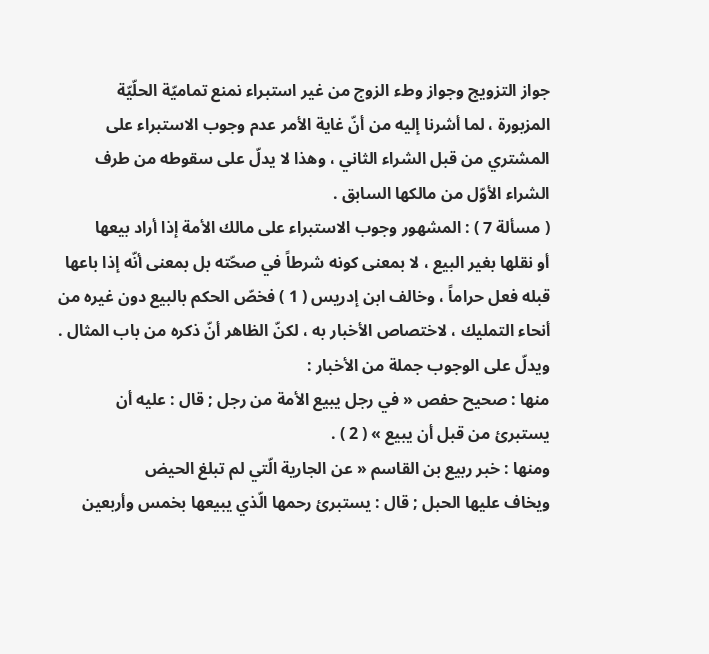جواز التزويج وجواز وطء الزوج من غير استبراء نمنع تماميّة الحلّيّة
المزبورة ، لما أشرنا إليه من أنّ غاية الأمر عدم وجوب الاستبراء على
المشتري من قبل الشراء الثاني ، وهذا لا يدلّ على سقوطه من طرف
الشراء الأوّل من مالكها السابق .
( مسألة 7 ) : المشهور وجوب الاستبراء على مالك الأمة إذا أراد بيعها
أو نقلها بغير البيع ، لا بمعنى كونه شرطاً في صحّته بل بمعنى أنّه إذا باعها
قبله فعل حراماً ، وخالف ابن إدريس ( 1 ) فخصّ الحكم بالبيع دون غيره من
أنحاء التمليك ، لاختصاص الأخبار به ، لكنّ الظاهر أنّ ذكره من باب المثال .
ويدلّ على الوجوب جملة من الأخبار :
منها : صحيح حفص « في رجل يبيع الأمة من رجل ; قال : عليه أن
يستبرئ من قبل أن يبيع » ( 2 ) .
ومنها : خبر ربيع بن القاسم « عن الجارية الّتي لم تبلغ الحيض
ويخاف عليها الحبل ; قال : يستبرئ رحمها الّذي يبيعها بخمس وأربعين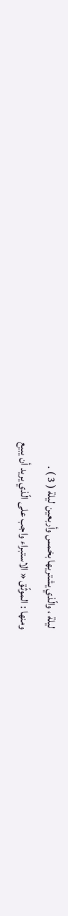ليلة ، والّذي يشتريها بخمس وأربعين ليلة ( 3 ) .
ومنها : الموثّق « الاستبراء واجب على الّذي يريد أن يبيع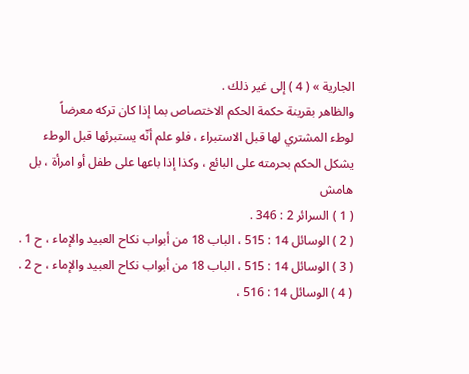الجارية » ( 4 ) إلى غير ذلك .
والظاهر بقرينة حكمة الحكم الاختصاص بما إذا كان تركه معرضاً
لوطء المشتري لها قبل الاستبراء ، فلو علم أنّه يستبرئها قبل الوطء
يشكل الحكم بحرمته على البائع ، وكذا إذا باعها على طفل أو امرأة ، بل
هامش
( 1 ) السرائر 2 : 346 .
( 2 ) الوسائل 14 : 515 ، الباب 18 من أبواب نكاح العبيد والإماء ، ح 1 .
( 3 ) الوسائل 14 : 515 ، الباب 18 من أبواب نكاح العبيد والإماء ، ح 2 .
( 4 ) الوسائل 14 : 516 ،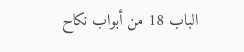الباب 18 من أبواب نكاح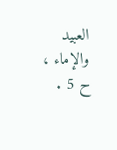العبيد والإماء ، ح 5 .